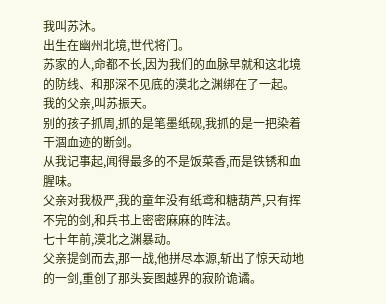我叫苏沐。
出生在幽州北境,世代将门。
苏家的人,命都不长,因为我们的血脉早就和这北境的防线、和那深不见底的漠北之渊绑在了一起。
我的父亲,叫苏振天。
别的孩子抓周,抓的是笔墨纸砚,我抓的是一把染着干涸血迹的断剑。
从我记事起,闻得最多的不是饭菜香,而是铁锈和血腥味。
父亲对我极严,我的童年没有纸鸢和糖葫芦,只有挥不完的剑,和兵书上密密麻麻的阵法。
七十年前,漠北之渊暴动。
父亲提剑而去,那一战,他拼尽本源,斩出了惊天动地的一剑,重创了那头妄图越界的寂阶诡谲。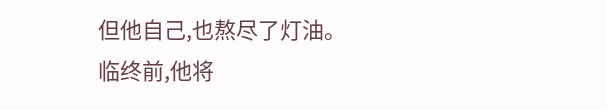但他自己,也熬尽了灯油。
临终前,他将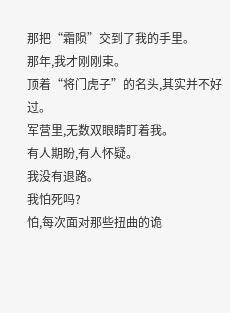那把“霜陨”交到了我的手里。
那年,我才刚刚束。
顶着“将门虎子”的名头,其实并不好过。
军营里,无数双眼睛盯着我。
有人期盼,有人怀疑。
我没有退路。
我怕死吗?
怕,每次面对那些扭曲的诡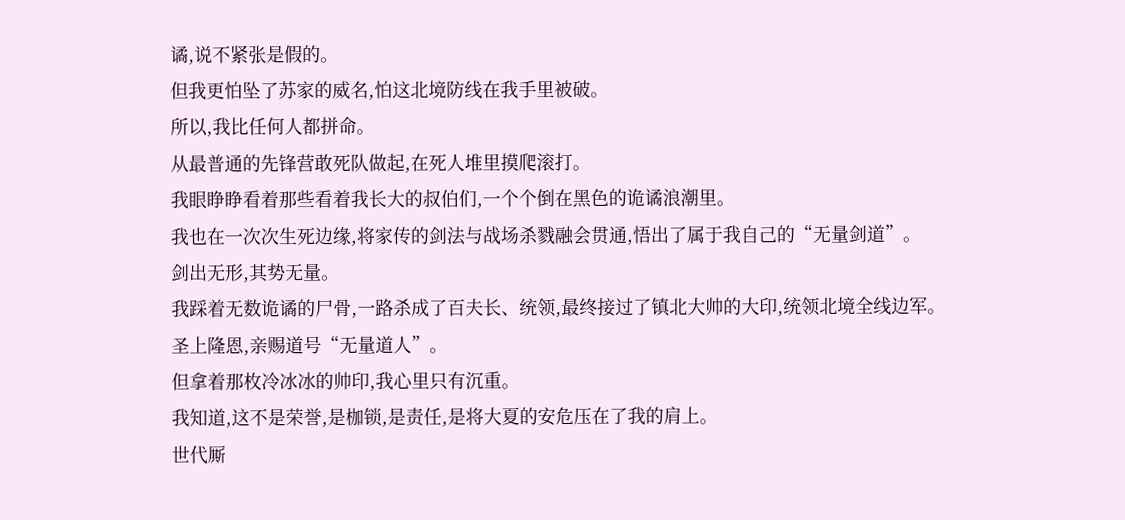谲,说不紧张是假的。
但我更怕坠了苏家的威名,怕这北境防线在我手里被破。
所以,我比任何人都拼命。
从最普通的先锋营敢死队做起,在死人堆里摸爬滚打。
我眼睁睁看着那些看着我长大的叔伯们,一个个倒在黑色的诡谲浪潮里。
我也在一次次生死边缘,将家传的剑法与战场杀戮融会贯通,悟出了属于我自己的“无量剑道”。
剑出无形,其势无量。
我踩着无数诡谲的尸骨,一路杀成了百夫长、统领,最终接过了镇北大帅的大印,统领北境全线边军。
圣上隆恩,亲赐道号“无量道人”。
但拿着那枚冷冰冰的帅印,我心里只有沉重。
我知道,这不是荣誉,是枷锁,是责任,是将大夏的安危压在了我的肩上。
世代厮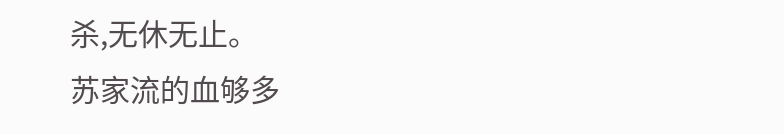杀,无休无止。
苏家流的血够多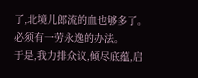了,北境儿郎流的血也够多了。
必须有一劳永逸的办法。
于是,我力排众议,倾尽底蕴,启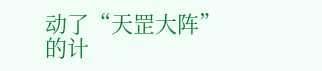动了“天罡大阵”的计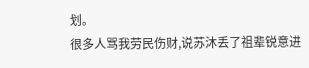划。
很多人骂我劳民伤财,说苏沐丢了祖辈锐意进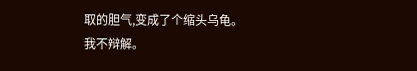取的胆气,变成了个缩头乌龟。
我不辩解。